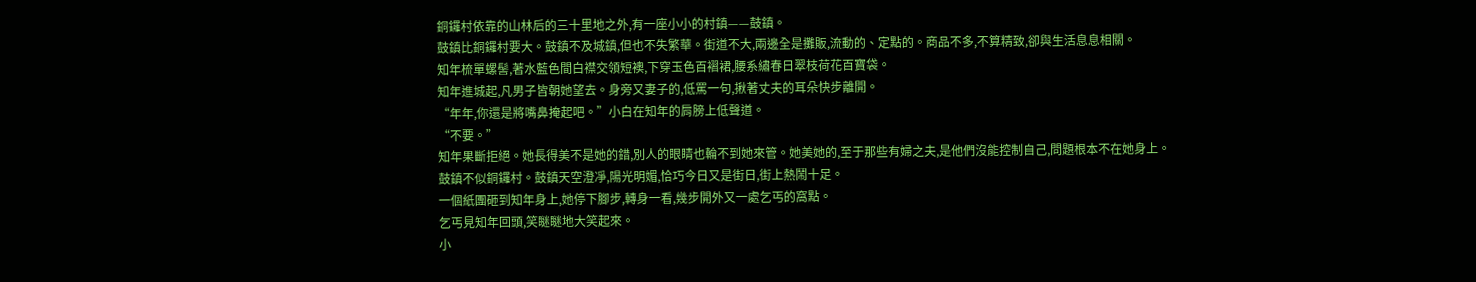銅鑼村依靠的山林后的三十里地之外,有一座小小的村鎮——鼓鎮。
鼓鎮比銅鑼村要大。鼓鎮不及城鎮,但也不失繁華。街道不大,兩邊全是攤販,流動的、定點的。商品不多,不算精致,卻與生活息息相關。
知年梳單螺髻,著水藍色間白襟交領短襖,下穿玉色百褶裙,腰系繡春日翠枝荷花百寶袋。
知年進城起,凡男子皆朝她望去。身旁又妻子的,低罵一句,揪著丈夫的耳朵快步離開。
“年年,你還是將嘴鼻掩起吧。”小白在知年的肩膀上低聲道。
“不要。”
知年果斷拒絕。她長得美不是她的錯,別人的眼睛也輪不到她來管。她美她的,至于那些有婦之夫,是他們沒能控制自己,問題根本不在她身上。
鼓鎮不似銅鑼村。鼓鎮天空澄凈,陽光明媚,恰巧今日又是街日,街上熱鬧十足。
一個紙團砸到知年身上,她停下腳步,轉身一看,幾步開外又一處乞丐的窩點。
乞丐見知年回頭,笑瞇瞇地大笑起來。
小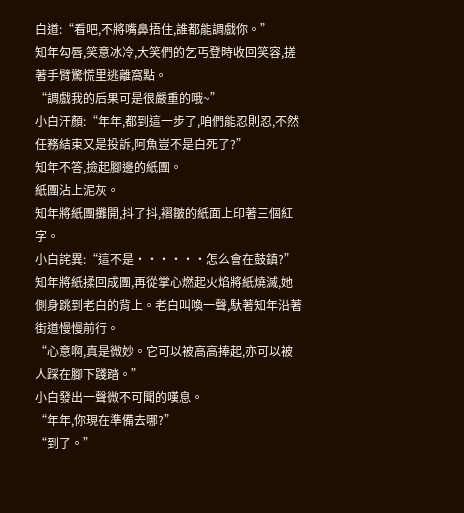白道:“看吧,不將嘴鼻捂住,誰都能調戲你。”
知年勾唇,笑意冰冷,大笑們的乞丐登時收回笑容,搓著手臂驚慌里逃離窩點。
“調戲我的后果可是很嚴重的哦~”
小白汗顏:“年年,都到這一步了,咱們能忍則忍,不然任務結束又是投訴,阿魚豈不是白死了?”
知年不答,撿起腳邊的紙團。
紙團沾上泥灰。
知年將紙團攤開,抖了抖,褶皺的紙面上印著三個紅字。
小白詫異:“這不是······怎么會在鼓鎮?”
知年將紙揉回成團,再從掌心燃起火焰將紙燒滅,她側身跳到老白的背上。老白叫喚一聲,馱著知年沿著街道慢慢前行。
“心意啊,真是微妙。它可以被高高捧起,亦可以被人踩在腳下踐踏。”
小白發出一聲微不可聞的嘆息。
“年年,你現在準備去哪?”
“到了。”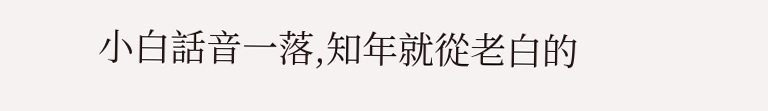小白話音一落,知年就從老白的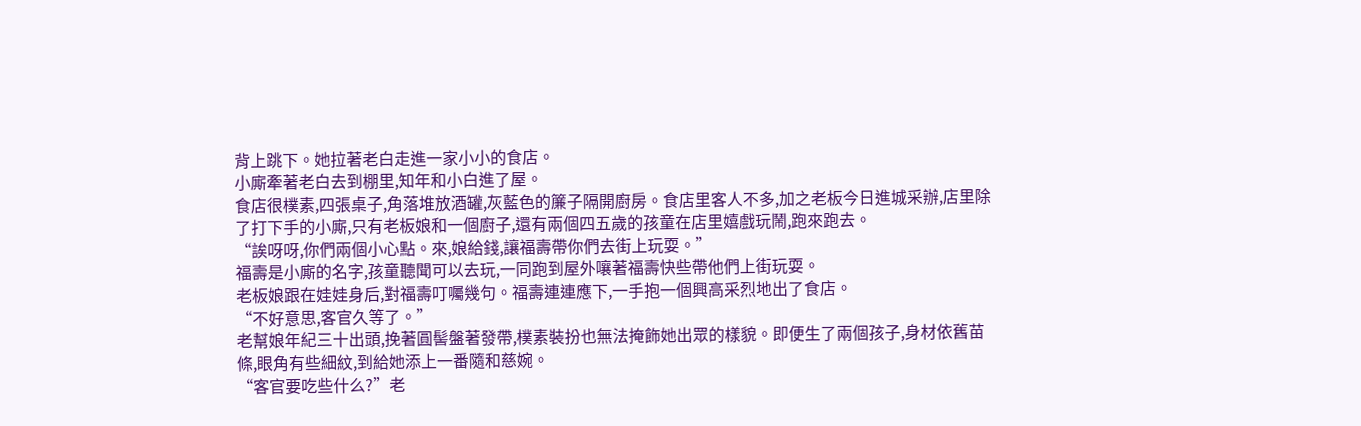背上跳下。她拉著老白走進一家小小的食店。
小廝牽著老白去到棚里,知年和小白進了屋。
食店很樸素,四張桌子,角落堆放酒罐,灰藍色的簾子隔開廚房。食店里客人不多,加之老板今日進城采辦,店里除了打下手的小廝,只有老板娘和一個廚子,還有兩個四五歲的孩童在店里嬉戲玩鬧,跑來跑去。
“誒呀呀,你們兩個小心點。來,娘給錢,讓福壽帶你們去街上玩耍。”
福壽是小廝的名字,孩童聽聞可以去玩,一同跑到屋外嚷著福壽快些帶他們上街玩耍。
老板娘跟在娃娃身后,對福壽叮囑幾句。福壽連連應下,一手抱一個興高采烈地出了食店。
“不好意思,客官久等了。”
老幫娘年紀三十出頭,挽著圓髻盤著發帶,樸素裝扮也無法掩飾她出眾的樣貌。即便生了兩個孩子,身材依舊苗條,眼角有些細紋,到給她添上一番隨和慈婉。
“客官要吃些什么?”老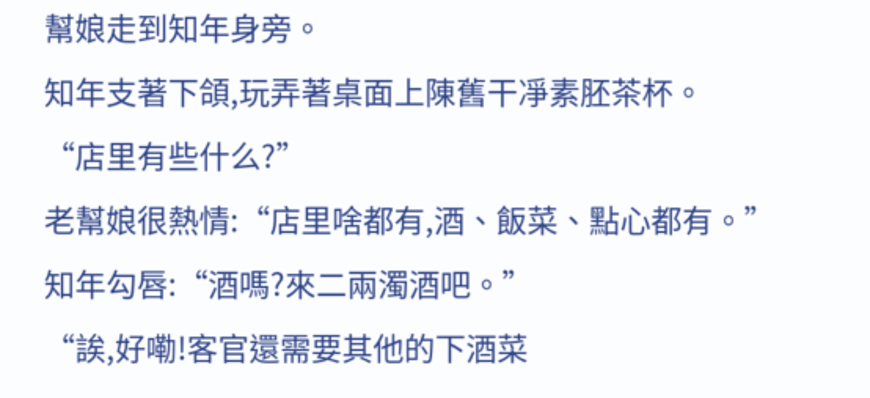幫娘走到知年身旁。
知年支著下頜,玩弄著桌面上陳舊干凈素胚茶杯。
“店里有些什么?”
老幫娘很熱情:“店里啥都有,酒、飯菜、點心都有。”
知年勾唇:“酒嗎?來二兩濁酒吧。”
“誒,好嘞!客官還需要其他的下酒菜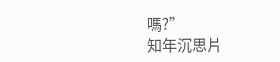嗎?”
知年沉思片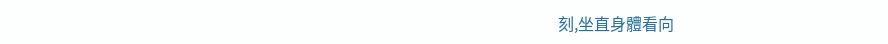刻,坐直身體看向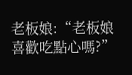老板娘:“老板娘喜歡吃點心嗎?”